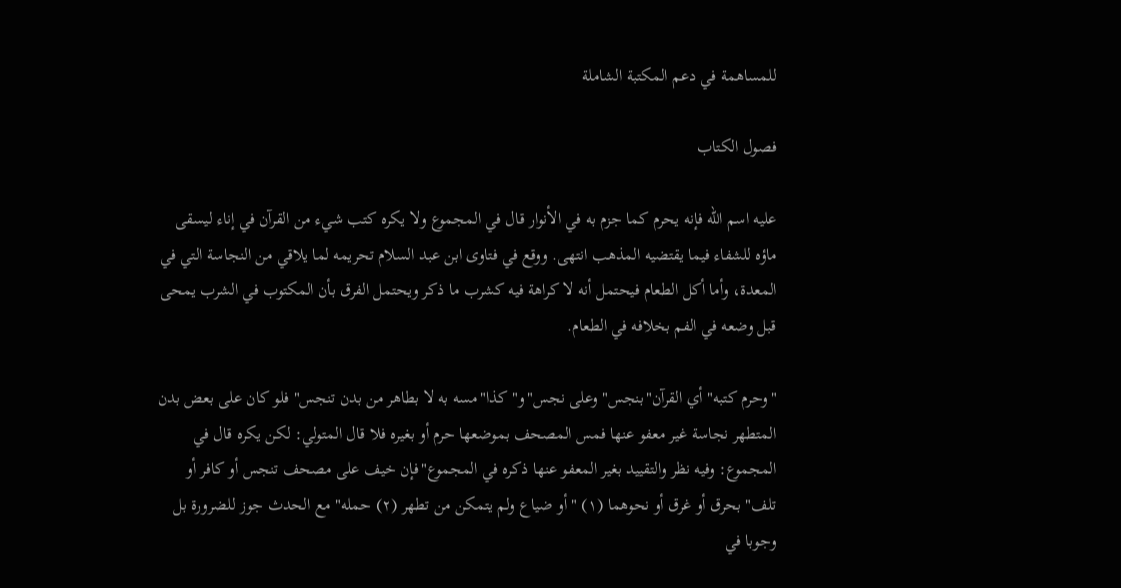للمساهمة في دعم المكتبة الشاملة

فصول الكتاب

عليه اسم الله فإنه يحرم كما جزم به في الأنوار قال في المجموع ولا يكره كتب شيء من القرآن في إناء ليسقى ماؤه للشفاء فيما يقتضيه المذهب انتهى. ووقع في فتاوى ابن عبد السلام تحريمه لما يلاقي من النجاسة التي في المعدة، وأما أكل الطعام فيحتمل أنه لا كراهة فيه كشرب ما ذكر ويحتمل الفرق بأن المكتوب في الشرب يمحى قبل وضعه في الفم بخلافه في الطعام.

"وحرم كتبه" أي القرآن"بنجس" وعلى نجس"و" كذا"مسه به لا بطاهر من بدن تنجس" فلو كان على بعض بدن المتطهر نجاسة غير معفو عنها فمس المصحف بموضعها حرم أو بغيره فلا قال المتولي: لكن يكره قال في المجموع: وفيه نظر والتقييد بغير المعفو عنها ذكره في المجموع"فإن خيف على مصحف تنجس أو كافر أو تلف" بحرق أو غرق أو نحوهما (١) "أو ضياع ولم يتمكن من تطهر (٢) حمله" مع الحدث جوز للضرورة بل وجوبا في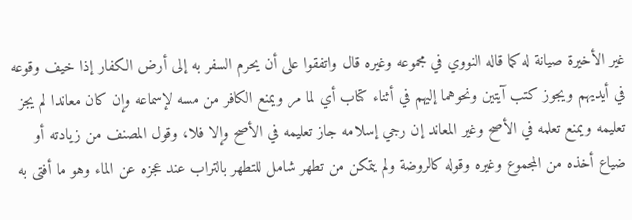غير الأخيرة صيانة له كما قاله النووي في مجموعه وغيره قال واتفقوا على أن يحرم السفر به إلى أرض الكفار إذا خيف وقوعه في أيديهم ويجوز كتب آيتين ونحوهما إليهم في أثناء كتاب أي لما مر ويمنع الكافر من مسه لإسماعه وإن كان معاندا لم يجز تعليمه ويمنع تعلمه في الأصح وغير المعاند إن رجي إسلامه جاز تعليمه في الأصح وإلا فلا، وقول المصنف من زيادته أو ضياع أخذه من المجموع وغيره وقوله كالروضة ولم يتمكن من تطهر شامل للتطهر بالتراب عند عجزه عن الماء وهو ما أفتى به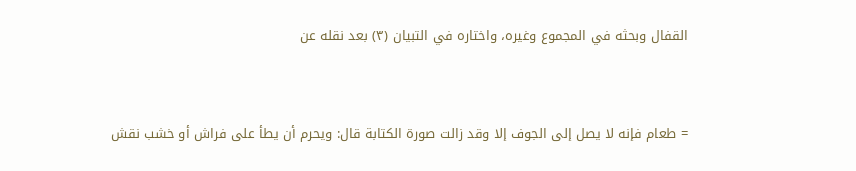القفال وبحثه في المجموع وغيره، واختاره في التبيان (٣) بعد نقله عن


= طعام فإنه لا يصل إلى الجوف إلا وقد زالت صورة الكتابة قال: ويحرم أن يطأ على فراش أو خشب نقش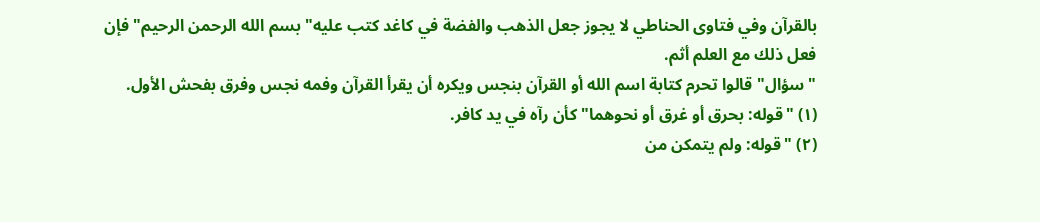بالقرآن وفي فتاوى الحناطي لا يجوز جعل الذهب والفضة في كاغد كتب عليه" بسم الله الرحمن الرحيم" فإن فعل ذلك مع العلم أثم.
"سؤال" قالوا تحرم كتابة اسم الله أو القرآن بنجس ويكره أن يقرأ القرآن وفمه نجس وفرق بفحش الأول.
(١) "قوله: بحرق أو غرق أو نحوهما" كأن رآه في يد كافر.
(٢) "قوله: ولم يتمكن من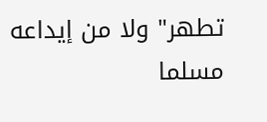تطهر" ولا من إيداعه مسلما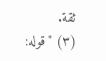ثقة.
(٣) "قوله: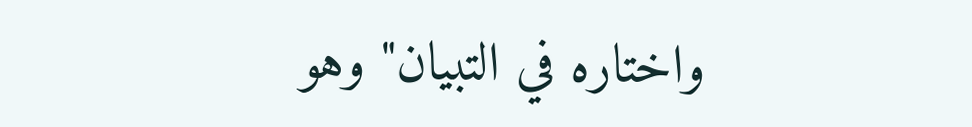واختاره في التبيان" وهو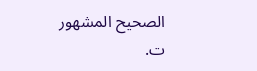الصحيح المشهور ت.